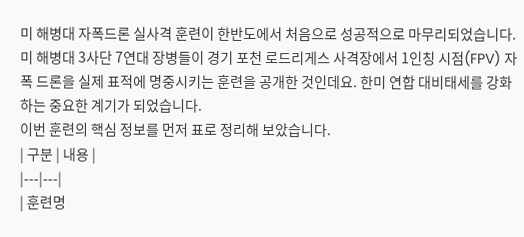미 해병대 자폭드론 실사격 훈련이 한반도에서 처음으로 성공적으로 마무리되었습니다. 미 해병대 3사단 7연대 장병들이 경기 포천 로드리게스 사격장에서 1인칭 시점(FPV) 자폭 드론을 실제 표적에 명중시키는 훈련을 공개한 것인데요. 한미 연합 대비태세를 강화하는 중요한 계기가 되었습니다.
이번 훈련의 핵심 정보를 먼저 표로 정리해 보았습니다.
| 구분 | 내용 |
|---|---|
| 훈련명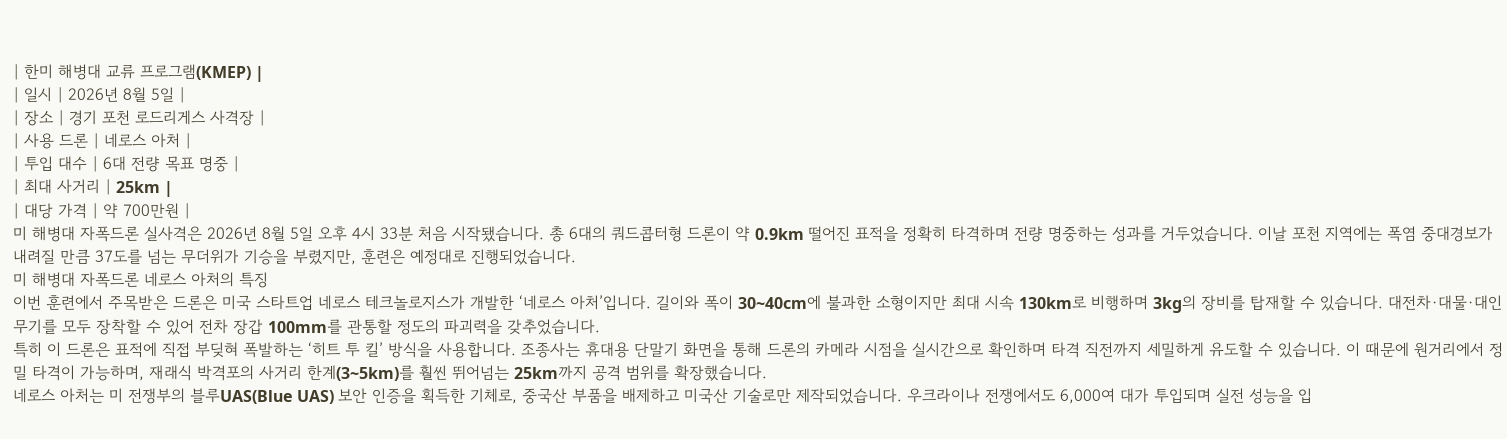| 한미 해병대 교류 프로그램(KMEP) |
| 일시 | 2026년 8월 5일 |
| 장소 | 경기 포천 로드리게스 사격장 |
| 사용 드론 | 네로스 아처 |
| 투입 대수 | 6대 전량 목표 명중 |
| 최대 사거리 | 25km |
| 대당 가격 | 약 700만원 |
미 해병대 자폭드론 실사격은 2026년 8월 5일 오후 4시 33분 처음 시작됐습니다. 총 6대의 쿼드콥터형 드론이 약 0.9km 떨어진 표적을 정확히 타격하며 전량 명중하는 성과를 거두었습니다. 이날 포천 지역에는 폭염 중대경보가 내려질 만큼 37도를 넘는 무더위가 기승을 부렸지만, 훈련은 예정대로 진행되었습니다.
미 해병대 자폭드론 네로스 아처의 특징
이번 훈련에서 주목받은 드론은 미국 스타트업 네로스 테크놀로지스가 개발한 ‘네로스 아처’입니다. 길이와 폭이 30~40cm에 불과한 소형이지만 최대 시속 130km로 비행하며 3kg의 장비를 탑재할 수 있습니다. 대전차·대물·대인 무기를 모두 장착할 수 있어 전차 장갑 100mm를 관통할 정도의 파괴력을 갖추었습니다.
특히 이 드론은 표적에 직접 부딪혀 폭발하는 ‘히트 투 킬’ 방식을 사용합니다. 조종사는 휴대용 단말기 화면을 통해 드론의 카메라 시점을 실시간으로 확인하며 타격 직전까지 세밀하게 유도할 수 있습니다. 이 때문에 원거리에서 정밀 타격이 가능하며, 재래식 박격포의 사거리 한계(3~5km)를 훨씬 뛰어넘는 25km까지 공격 범위를 확장했습니다.
네로스 아처는 미 전쟁부의 블루UAS(Blue UAS) 보안 인증을 획득한 기체로, 중국산 부품을 배제하고 미국산 기술로만 제작되었습니다. 우크라이나 전쟁에서도 6,000여 대가 투입되며 실전 성능을 입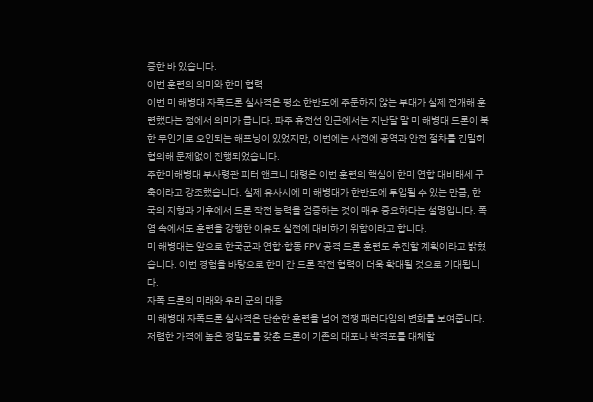증한 바 있습니다.
이번 훈련의 의미와 한미 협력
이번 미 해병대 자폭드론 실사격은 평소 한반도에 주둔하지 않는 부대가 실제 전개해 훈련했다는 점에서 의미가 큽니다. 파주 휴전선 인근에서는 지난달 말 미 해병대 드론이 북한 무인기로 오인되는 해프닝이 있었지만, 이번에는 사전에 공역과 안전 절차를 긴밀히 협의해 문제없이 진행되었습니다.
주한미해병대 부사령관 피터 앤크니 대령은 이번 훈련의 핵심이 한미 연합 대비태세 구축이라고 강조했습니다. 실제 유사시에 미 해병대가 한반도에 투입될 수 있는 만큼, 한국의 지형과 기후에서 드론 작전 능력을 검증하는 것이 매우 중요하다는 설명입니다. 폭염 속에서도 훈련을 강행한 이유도 실전에 대비하기 위함이라고 합니다.
미 해병대는 앞으로 한국군과 연합·합동 FPV 공격 드론 훈련도 추진할 계획이라고 밝혔습니다. 이번 경험을 바탕으로 한미 간 드론 작전 협력이 더욱 확대될 것으로 기대됩니다.
자폭 드론의 미래와 우리 군의 대응
미 해병대 자폭드론 실사격은 단순한 훈련을 넘어 전쟁 패러다임의 변화를 보여줍니다. 저렴한 가격에 높은 정밀도를 갖춘 드론이 기존의 대포나 박격포를 대체할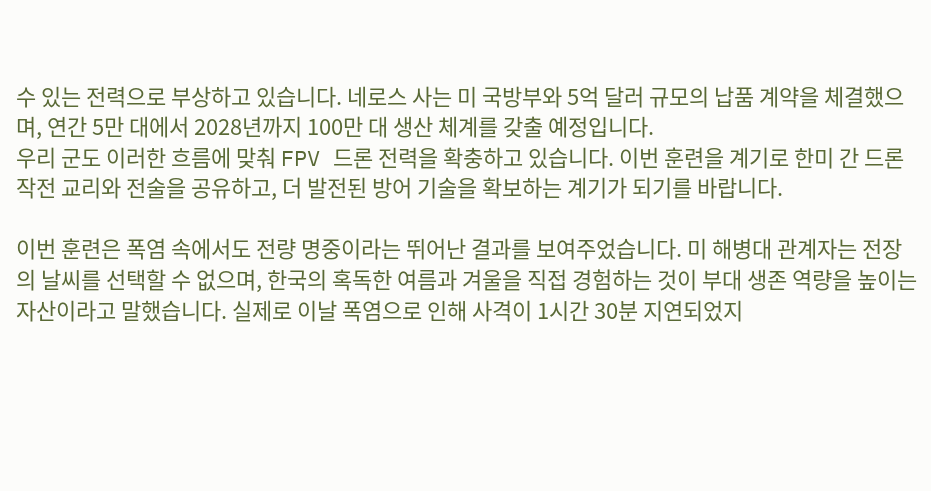수 있는 전력으로 부상하고 있습니다. 네로스 사는 미 국방부와 5억 달러 규모의 납품 계약을 체결했으며, 연간 5만 대에서 2028년까지 100만 대 생산 체계를 갖출 예정입니다.
우리 군도 이러한 흐름에 맞춰 FPV 드론 전력을 확충하고 있습니다. 이번 훈련을 계기로 한미 간 드론 작전 교리와 전술을 공유하고, 더 발전된 방어 기술을 확보하는 계기가 되기를 바랍니다.

이번 훈련은 폭염 속에서도 전량 명중이라는 뛰어난 결과를 보여주었습니다. 미 해병대 관계자는 전장의 날씨를 선택할 수 없으며, 한국의 혹독한 여름과 겨울을 직접 경험하는 것이 부대 생존 역량을 높이는 자산이라고 말했습니다. 실제로 이날 폭염으로 인해 사격이 1시간 30분 지연되었지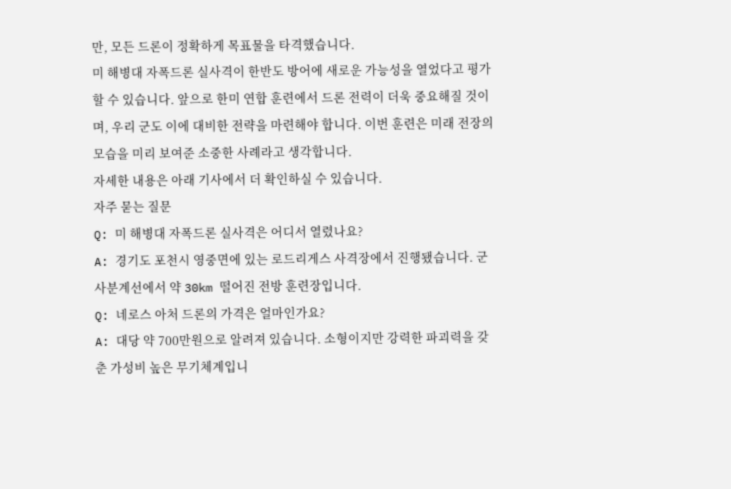만, 모든 드론이 정확하게 목표물을 타격했습니다.
미 해병대 자폭드론 실사격이 한반도 방어에 새로운 가능성을 열었다고 평가할 수 있습니다. 앞으로 한미 연합 훈련에서 드론 전력이 더욱 중요해질 것이며, 우리 군도 이에 대비한 전략을 마련해야 합니다. 이번 훈련은 미래 전장의 모습을 미리 보여준 소중한 사례라고 생각합니다.
자세한 내용은 아래 기사에서 더 확인하실 수 있습니다.
자주 묻는 질문
Q: 미 해병대 자폭드론 실사격은 어디서 열렸나요?
A: 경기도 포천시 영중면에 있는 로드리게스 사격장에서 진행됐습니다. 군사분계선에서 약 30km 떨어진 전방 훈련장입니다.
Q: 네로스 아처 드론의 가격은 얼마인가요?
A: 대당 약 700만원으로 알려져 있습니다. 소형이지만 강력한 파괴력을 갖춘 가성비 높은 무기체계입니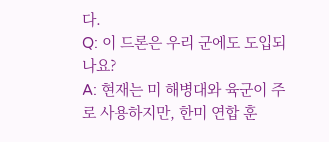다.
Q: 이 드론은 우리 군에도 도입되나요?
A: 현재는 미 해병대와 육군이 주로 사용하지만, 한미 연합 훈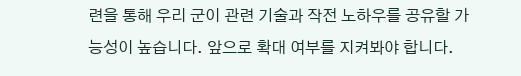련을 통해 우리 군이 관련 기술과 작전 노하우를 공유할 가능성이 높습니다. 앞으로 확대 여부를 지켜봐야 합니다.